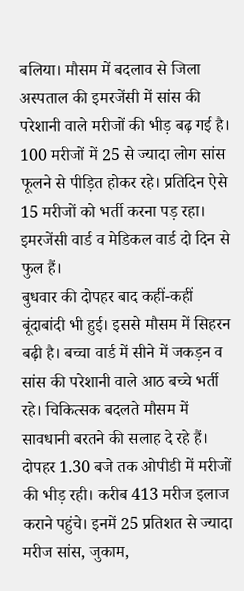बलिया। मौसम में बदलाव से जिला अस्पताल की इमरजेंसी में सांस की परेशानी वाले मरीजों की भीड़ बढ़ गई है। 100 मरीजों में 25 से ज्यादा लोग सांस फूलने से पीड़ित होकर रहे। प्रतिदिन ऐसे 15 मरीजों को भर्ती करना पड़ रहा। इमरजेंसी वार्ड व मेडिकल वार्ड दो दिन से फुल हैं।
बुधवार की दोपहर बाद कहीं-कहीं बूंदाबांदी भी हुई। इससे मौसम में सिहरन बढ़ी है। बच्चा वार्ड में सीने में जकड़न व सांस की परेशानी वाले आठ बच्चे भर्ती रहे। चिकित्सक बदलते मौसम में सावधानी बरतने की सलाह दे रहे हैं। दोपहर 1.30 बजे तक ओपीडी में मरीजों की भीड़ रही। करीब 413 मरीज इलाज कराने पहुंचे। इनमें 25 प्रतिशत से ज्यादा मरीज सांस, जुकाम,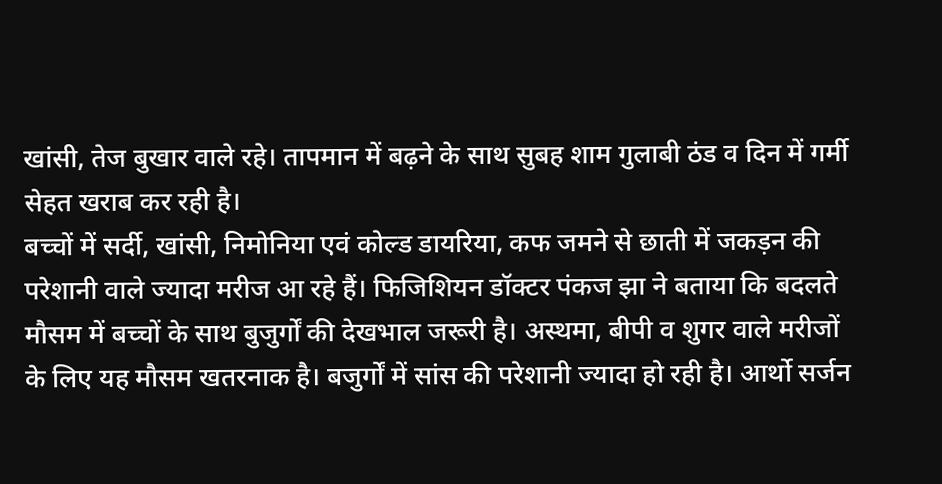खांसी, तेज बुखार वाले रहे। तापमान में बढ़ने के साथ सुबह शाम गुलाबी ठंड व दिन में गर्मी सेहत खराब कर रही है।
बच्चों में सर्दी, खांसी, निमोनिया एवं कोल्ड डायरिया, कफ जमने से छाती में जकड़न की परेशानी वाले ज्यादा मरीज आ रहे हैं। फिजिशियन डॉक्टर पंकज झा ने बताया कि बदलते मौसम में बच्चों के साथ बुजुर्गों की देखभाल जरूरी है। अस्थमा, बीपी व शुगर वाले मरीजों के लिए यह मौसम खतरनाक है। बजुर्गों में सांस की परेशानी ज्यादा हो रही है। आर्थो सर्जन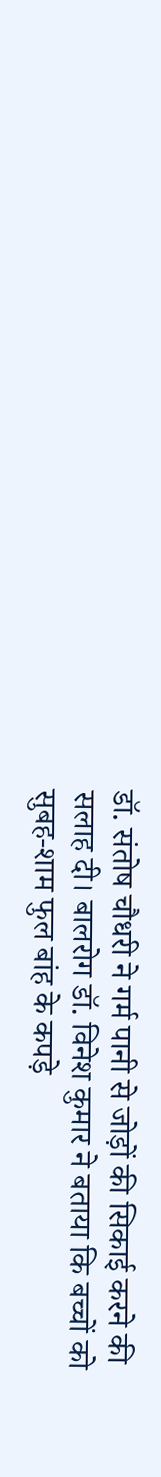डॉ. संतोष चौधरी ने गर्म पानी से जोड़ों की सिकाई करने की सलाह दी। बालरोग डॉ. विनेश कुमार ने बताया कि बच्चों को सुबह-शाम फुल बांह के कपड़े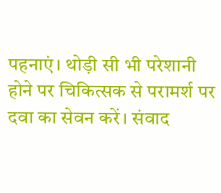पहनाएं। थोड़ी सी भी परेशानी होने पर चिकित्सक से परामर्श पर दवा का सेवन करें। संवाद